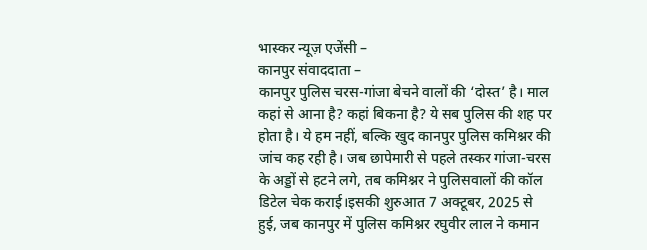भास्कर न्यूज़ एजेंसी –
कानपुर संवाददाता –
कानपुर पुलिस चरस-गांजा बेचने वालों की ‘दोस्त’ है। माल कहां से आना है? कहां बिकना है? ये सब पुलिस की शह पर होता है। ये हम नहीं, बल्कि खुद कानपुर पुलिस कमिश्नर की जांच कह रही है। जब छापेमारी से पहले तस्कर गांजा-चरस के अड्डों से हटने लगे, तब कमिश्नर ने पुलिसवालों की कॉल डिटेल चेक कराई।इसकी शुरुआत 7 अक्टूबर, 2025 से हुई, जब कानपुर में पुलिस कमिश्नर रघुवीर लाल ने कमान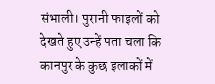संभाली। पुरानी फाइलों को देखते हुए उन्हें पता चला कि कानपुर के कुछ इलाकों में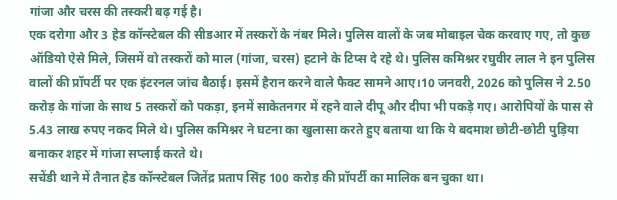गांजा और चरस की तस्करी बढ़ गई है।
एक दरोगा और 3 हेड कॉन्स्टेबल की सीडआर में तस्करों के नंबर मिले। पुलिस वालों के जब मोबाइल चेक करवाए गए, तो कुछ ऑडियो ऐसे मिले, जिसमें वो तस्करों को माल (गांजा, चरस) हटाने के टिप्स दे रहे थे। पुलिस कमिश्नर रघुवीर लाल ने इन पुलिस वालों की प्रॉपर्टी पर एक इंटरनल जांच बैठाई। इसमें हैरान करने वाले फैक्ट सामने आए।10 जनवरी, 2026 को पुलिस ने 2.50 करोड़ के गांजा के साथ 5 तस्करों को पकड़ा, इनमें साकेतनगर में रहने वाले दीपू और दीपा भी पकड़े गए। आरोपियों के पास से 5.43 लाख रुपए नकद मिले थे। पुलिस कमिश्नर ने घटना का खुलासा करते हुए बताया था कि ये बदमाश छोटी-छोटी पुड़िया बनाकर शहर में गांजा सप्लाई करते थे।
सचेंडी थाने में तैनात हेड कॉन्स्टेबल जितेंद्र प्रताप सिंह 100 करोड़ की प्रॉपर्टी का मालिक बन चुका था।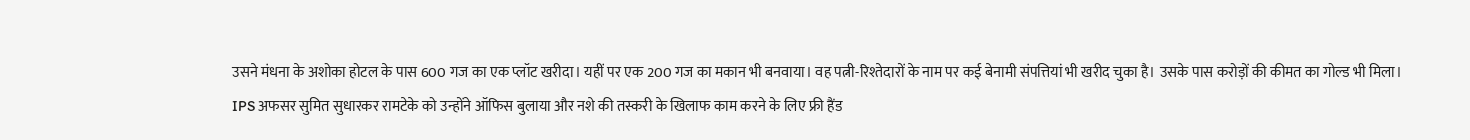उसने मंधना के अशोका होटल के पास 600 गज का एक प्लॉट खरीदा। यहीं पर एक 200 गज का मकान भी बनवाया। वह पत्नी-रिश्तेदारों के नाम पर कई बेनामी संपत्तियां भी खरीद चुका है। उसके पास करोड़ों की कीमत का गोल्ड भी मिला।
IPS अफसर सुमित सुधारकर रामटेके को उन्होंने ऑफिस बुलाया और नशे की तस्करी के खिलाफ काम करने के लिए फ्री हैंड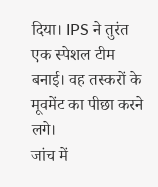दिया। IPS ने तुरंत एक स्पेशल टीम बनाई। वह तस्करों के मूवमेंट का पीछा करने लगे।
जांच में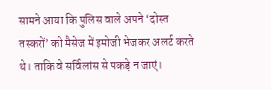सामने आया कि पुलिस वाले अपने ‘दोस्त तस्करों’ को मैसेज में इमोजी भेजकर अलर्ट करते थे। ताकि वे सर्विलांस से पकड़े न जाएं।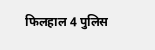फिलहाल 4 पुलिस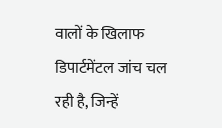वालों के खिलाफ डिपार्टमेंटल जांच चल रही है, जिन्हें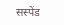सस्पेंड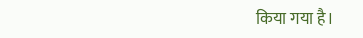किया गया है।